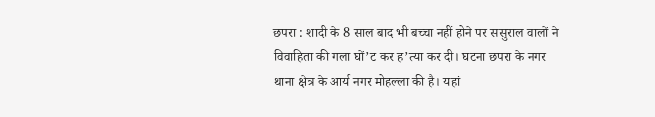छपरा : शादी के 8 साल बाद भी बच्चा नहीं होने पर ससुराल वालों ने विवाहिता की गला घों’ट कर ह’त्या कर दी। घटना छपरा के नगर थाना क्षेत्र के आर्य नगर मोहल्ला की है। यहां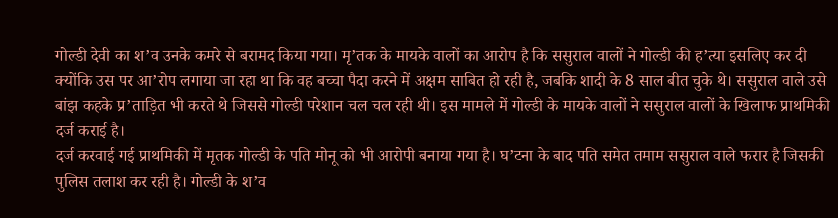गोल्डी देवी का श’व उनके कमरे से बरामद किया गया। मृ’तक के मायके वालों का आरोप है कि ससुराल वालों ने गोल्डी की ह’त्या इसलिए कर दी क्योंकि उस पर आ’रोप लगाया जा रहा था कि वह बच्चा पैदा करने में अक्षम साबित हो रही है, जबकि शादी के 8 साल बीत चुके थे। ससुराल वाले उसे बांझ कहके प्र’ताड़ित भी करते थे जिससे गोल्डी परेशान चल चल रही थी। इस मामले में गोल्डी के मायके वालों ने ससुराल वालों के खिलाफ प्राथमिकी दर्ज कराई है।
दर्ज करवाई गई प्राथमिकी में मृतक गोल्डी के पति मोनू को भी आरोपी बनाया गया है। घ’टना के बाद पति समेत तमाम ससुराल वाले फरार है जिसकी पुलिस तलाश कर रही है। गोल्डी के श’व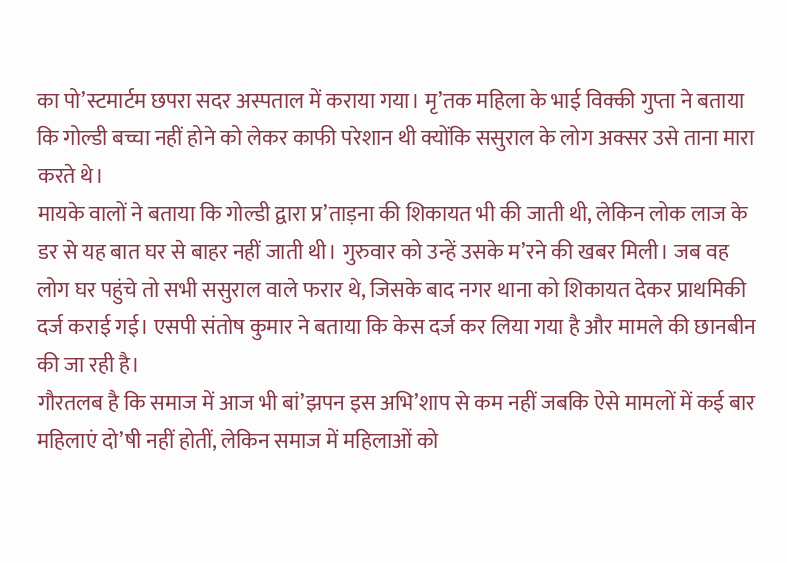का पो’स्टमार्टम छपरा सदर अस्पताल में कराया गया। मृ’तक महिला के भाई विक्की गुप्ता ने बताया कि गोल्डी बच्चा नहीं होने को लेकर काफी परेशान थी क्योंकि ससुराल के लोग अक्सर उसे ताना मारा करते थे।
मायके वालों ने बताया कि गोल्डी द्वारा प्र’ताड़ना की शिकायत भी की जाती थी, लेकिन लोक लाज के डर से यह बात घर से बाहर नहीं जाती थी। गुरुवार को उन्हें उसके म’रने की खबर मिली। जब वह लोग घर पहुंचे तो सभी ससुराल वाले फरार थे, जिसके बाद नगर थाना को शिकायत देकर प्राथमिकी दर्ज कराई गई। एसपी संतोष कुमार ने बताया कि केस दर्ज कर लिया गया है और मामले की छानबीन की जा रही है।
गौरतलब है कि समाज में आज भी बां’झपन इस अभि’शाप से कम नहीं जबकि ऐसे मामलों में कई बार महिलाएं दो’षी नहीं होतीं, लेकिन समाज में महिलाओं को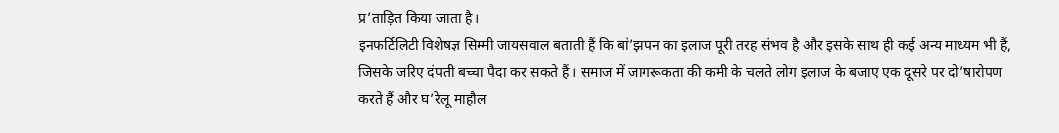प्र’ताड़ित किया जाता है।
इनफर्टिलिटी विशेषज्ञ सिम्मी जायसवाल बताती हैं कि बां’झपन का इलाज पूरी तरह संभव है और इसके साथ ही कई अन्य माध्यम भी हैं, जिसके जरिए दंपती बच्चा पैदा कर सकते हैं। समाज में जागरूकता की कमी के चलते लोग इलाज के बजाए एक दूसरे पर दो’षारोपण करते हैं और घ’रेलू माहौल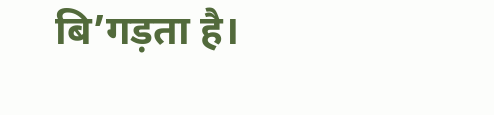बि’गड़ता है।